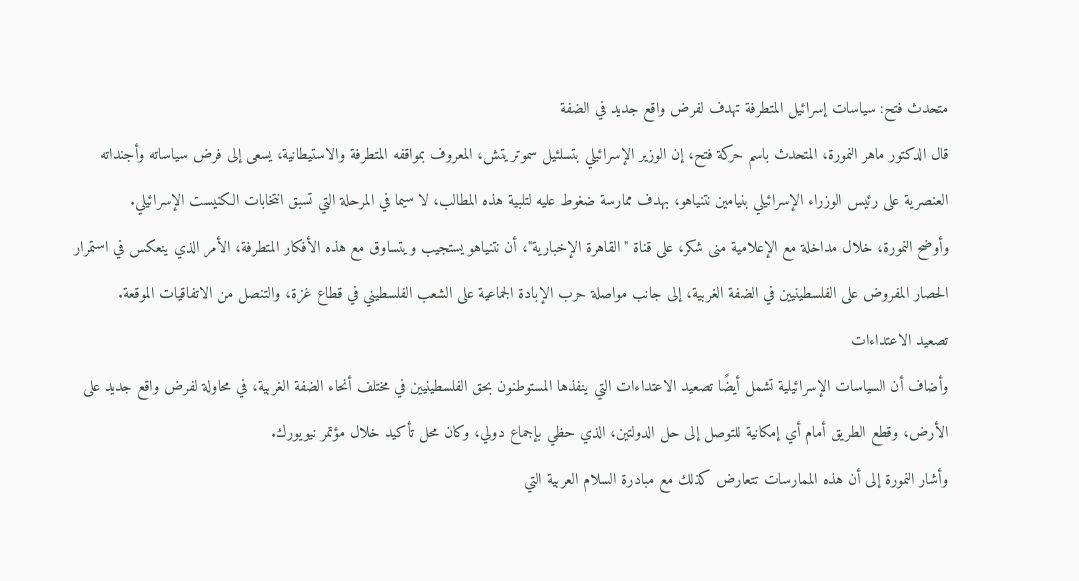متحدث فتح: سياسات إسرائيل المتطرفة تهدف لفرض واقع جديد في الضفة
قال الدكتور ماهر النمورة، المتحدث باسم حركة فتح، إن الوزير الإسرائيلي بتسلئيل سموتريتش، المعروف بمواقفه المتطرفة والاستيطانية، يسعى إلى فرض سياساته وأجنداته العنصرية على رئيس الوزراء الإسرائيلي بنيامين نتنياهو، بهدف ممارسة ضغوط عليه لتلبية هذه المطالب، لا سيما في المرحلة التي تسبق انتخابات الكنيست الإسرائيلي.
وأوضح النمورة، خلال مداخلة مع الإعلامية منى شكر، على قناة "القاهرة الإخبارية"، أن نتنياهو يستجيب ويتساوق مع هذه الأفكار المتطرفة، الأمر الذي ينعكس في استمرار الحصار المفروض على الفلسطينيين في الضفة الغربية، إلى جانب مواصلة حرب الإبادة الجماعية على الشعب الفلسطيني في قطاع غزة، والتنصل من الاتفاقيات الموقعة.
تصعيد الاعتداءات
وأضاف أن السياسات الإسرائيلية تشمل أيضًا تصعيد الاعتداءات التي ينفذها المستوطنون بحق الفلسطينيين في مختلف أنحاء الضفة الغربية، في محاولة لفرض واقع جديد على الأرض، وقطع الطريق أمام أي إمكانية للتوصل إلى حل الدولتين، الذي حظي بإجماع دولي، وكان محل تأكيد خلال مؤتمر نيويورك.
وأشار النمورة إلى أن هذه الممارسات تتعارض كذلك مع مبادرة السلام العربية التي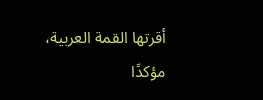أقرتها القمة العربية، مؤكدًا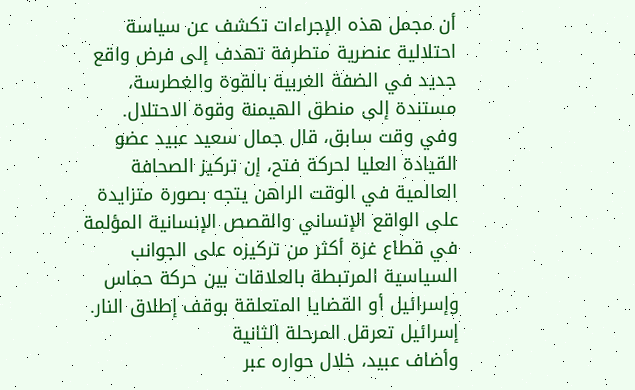أن مجمل هذه الإجراءات تكشف عن سياسة احتلالية عنصرية متطرفة تهدف إلى فرض واقع جديد في الضفة الغربية بالقوة والغطرسة، مستندة إلى منطق الهيمنة وقوة الاحتلال.
وفي وقت سابق، قال جمال سعيد عبيد عضو القيادة العليا لحركة فتح، إن تركيز الصحافة العالمية في الوقت الراهن يتجه بصورة متزايدة على الواقع الإنساني والقصص الإنسانية المؤلمة في قطاع غزة أكثر من تركيزه على الجوانب السياسية المرتبطة بالعلاقات بين حركة حماس وإسرائيل أو القضايا المتعلقة بوقف إطلاق النار.
إسرائيل تعرقل المرحلة الثانية
وأضاف عبيد، خلال حواره عبر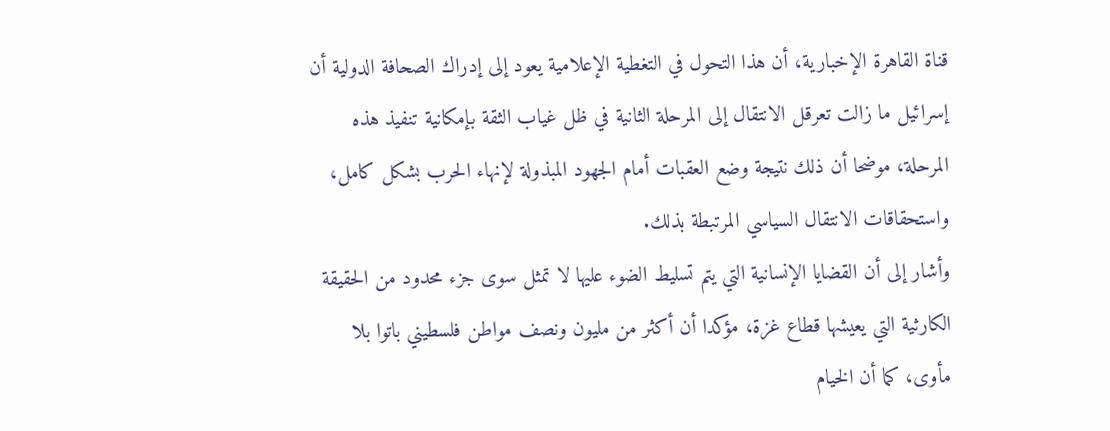قناة القاهرة الإخبارية، أن هذا التحول في التغطية الإعلامية يعود إلى إدراك الصحافة الدولية أن إسرائيل ما زالت تعرقل الانتقال إلى المرحلة الثانية في ظل غياب الثقة بإمكانية تنفيذ هذه المرحلة، موضحا أن ذلك نتيجة وضع العقبات أمام الجهود المبذولة لإنهاء الحرب بشكل كامل، واستحقاقات الانتقال السياسي المرتبطة بذلك.
وأشار إلى أن القضايا الإنسانية التي يتم تسليط الضوء عليها لا تمثل سوى جزء محدود من الحقيقة الكارثية التي يعيشها قطاع غزة، مؤكدا أن أكثر من مليون ونصف مواطن فلسطيني باتوا بلا مأوى، كما أن الخيام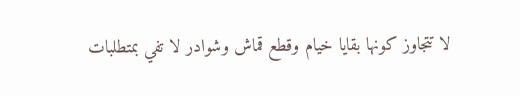لا تتجاوز كونها بقايا خيام وقطع قماش وشوادر لا تفي بمتطلبات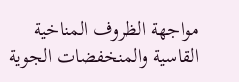مواجهة الظروف المناخية القاسية والمنخفضات الجوية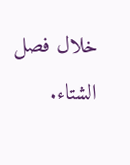خلال فصل الشتاء.